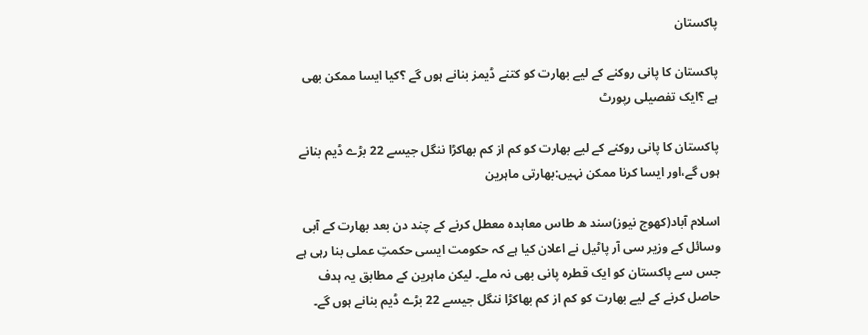پاکستان

پاکستان کا پانی روکنے کے لیے بھارت کو کتنے ڈیمز بنانے ہوں گے ؟کیا ایسا ممکن بھی ہے ؟ایک تفصیلی رپورٹ

پاکستان کا پانی روکنے کے لیے بھارت کو کم از کم بھاکڑا ننگل جیسے 22 بڑے ڈیم بنانے ہوں گے،اور ایسا کرنا ممکن نہیں:بھارتی ماہرین

اسلام آباد(کھوج نیوز)سند ھ طاس معاہدہ معطل کرنے کے چند دن بعد بھارت کے آبی وسائل کے وزیر سی آر پاٹیل نے اعلان کیا ہے کہ حکومت ایسی حکمتِ عملی بنا رہی ہے جس سے پاکستان کو ایک قطرہ پانی بھی نہ ملے۔ لیکن ماہرین کے مطابق یہ ہدف حاصل کرنے کے لیے بھارت کو کم از کم بھاکڑا ننگل جیسے 22 بڑے ڈیم بنانے ہوں گے۔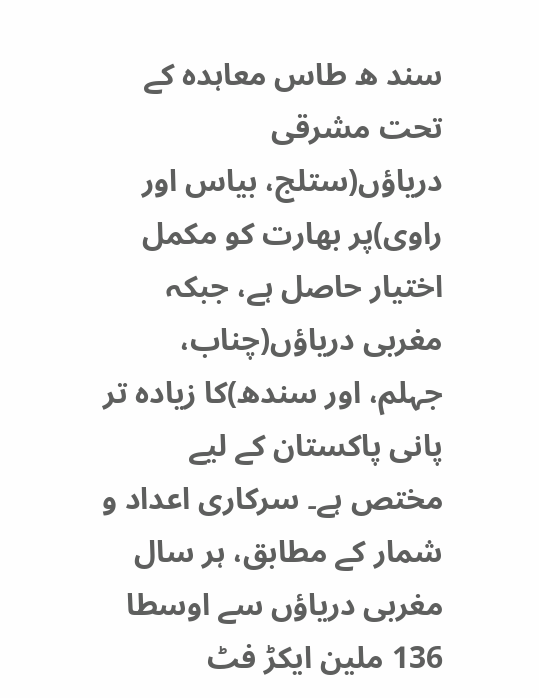سند ھ طاس معاہدہ کے تحت مشرقی دریاؤں(ستلج، بیاس اور راوی)پر بھارت کو مکمل اختیار حاصل ہے، جبکہ مغربی دریاؤں(چناب، جہلم، اور سندھ)کا زیادہ تر پانی پاکستان کے لیے مختص ہے۔ سرکاری اعداد و شمار کے مطابق، ہر سال مغربی دریاؤں سے اوسطا 136 ملین ایکڑ فٹ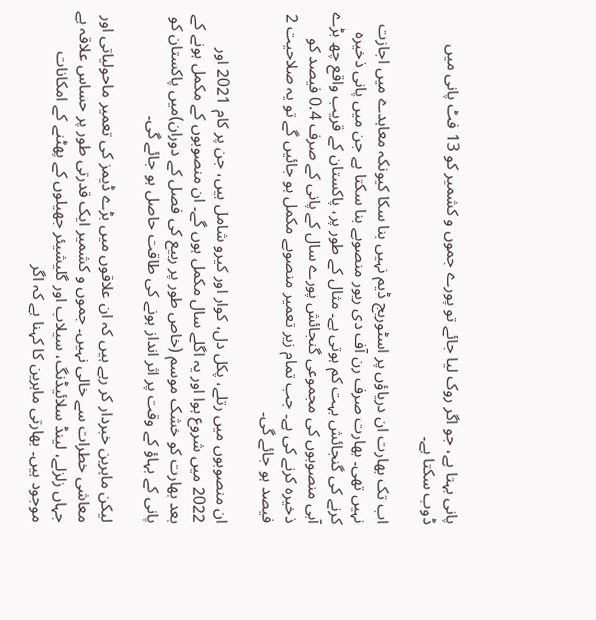پانی بہتا ہے، جو اگر روک لیا جائے تو پورے جموں و کشمیر کو 13 فٹ پانی میں ڈوب سکتا ہے۔

اب تک بھارت ان دریاؤں پر اسٹوریج ڈیم نہیں بنا سکا کیونکہ معاہدے میں اجازت نہیں تھی۔ بھارت صرف رن آف دی ریور منصوبے بنا سکتا ہے جن میں پانی ذخیرہ کرنے کی گنجائش بہت کم ہوتی ہے۔ مثال کے طور پر، پاکستان کے قریب واقع چھ بڑے آبی منصوبوں کی مجموعی گنجائش پورے سال کے پانی کے صرف 0.4 فیصد کو ذخیرہ کرنے کی ہے۔ جب تمام زیر تعمیر منصوبے مکمل ہو جائیں گے تو یہ صلاحیت 2 فیصد ہو جائے گی۔

ان منصوبوں میں رتلے، پکل دل، کوار اور کیرو شامل ہیں، جن پر کام 2021 اور 2022 میں شروع ہوا اور یہ اگلے سال مکمل ہوں گے۔ ان منصوبوں کے مکمل ہونے کے بعد بھارت کو خشک موسم (خاص طور پر ربیع کی فصل کے دوران)میں پاکستان کو پانی کے بہاؤ کے وقت پر اثر انداز ہونے کی طاقت حاصل ہو جائے گی۔

لیکن ماہرین خبردار کر رہے ہیں کہ ان علاقوں میں بڑے ڈیمز کی تعمیر ماحولیاتی اور معاشی خطرات سے خالی نہیں۔ جموں و کشمیر ایک قدرتی طور پر حساس علاقہ ہے جہاں زلزلے، لینڈ سلائیڈنگ، سیلاب اور گلیشیئر جھیلوں کے پھٹنے کے امکانات موجود ہیں۔ بھارتی ماہرین کا کہنا ہے کہ اگر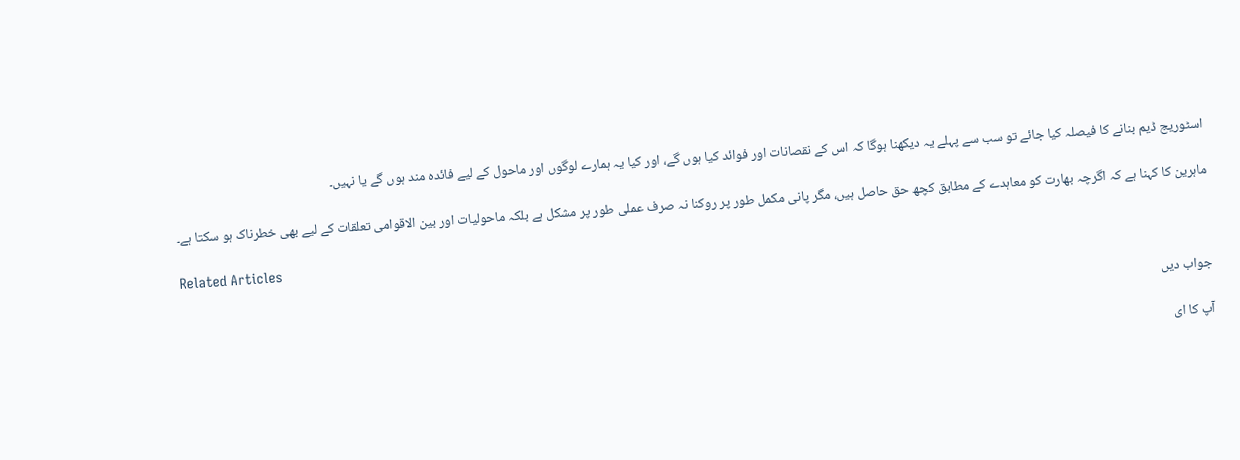اسٹوریج ڈیم بنانے کا فیصلہ کیا جائے تو سب سے پہلے یہ دیکھنا ہوگا کہ اس کے نقصانات اور فوائد کیا ہوں گے، اور کیا یہ ہمارے لوگوں اور ماحول کے لیے فائدہ مند ہوں گے یا نہیں۔

ماہرین کا کہنا ہے کہ اگرچہ بھارت کو معاہدے کے مطابق کچھ حق حاصل ہیں، مگر پانی مکمل طور پر روکنا نہ صرف عملی طور پر مشکل ہے بلکہ ماحولیات اور بین الاقوامی تعلقات کے لیے بھی خطرناک ہو سکتا ہے۔

Related Articles

جواب دیں

آپ کا ای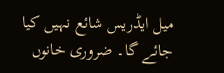میل ایڈریس شائع نہیں کیا جائے گا۔ ضروری خانوں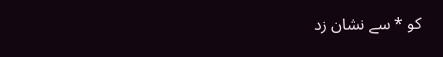کو * سے نشان زد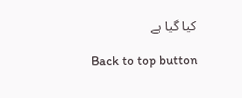کیا گیا ہے

Back to top button